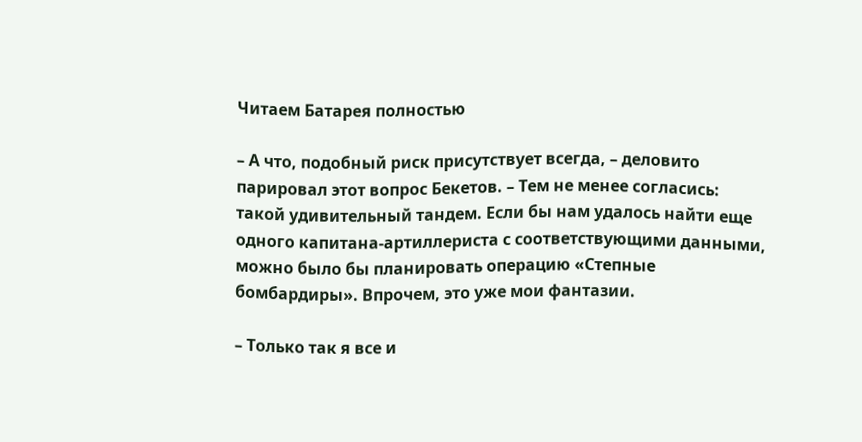Читаем Батарея полностью

– А что, подобный риск присутствует всегда, – деловито парировал этот вопрос Бекетов. – Тем не менее согласись: такой удивительный тандем. Если бы нам удалось найти еще одного капитана-артиллериста с соответствующими данными, можно было бы планировать операцию «Степные бомбардиры». Впрочем, это уже мои фантазии.

– Только так я все и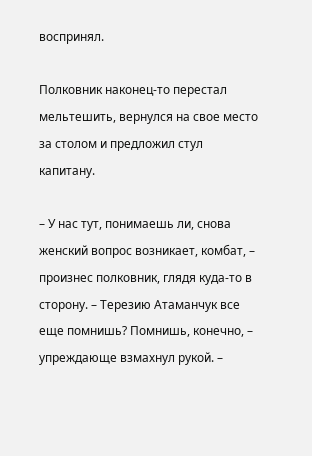воспринял.

Полковник наконец-то перестал мельтешить, вернулся на свое место за столом и предложил стул капитану.

– У нас тут, понимаешь ли, снова женский вопрос возникает, комбат, – произнес полковник, глядя куда-то в сторону. – Терезию Атаманчук все еще помнишь? Помнишь, конечно, – упреждающе взмахнул рукой. –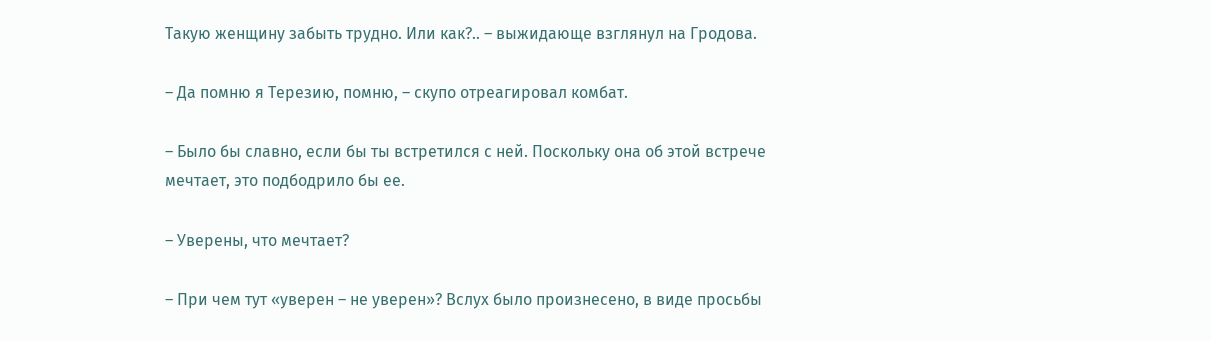Такую женщину забыть трудно. Или как?.. – выжидающе взглянул на Гродова.

– Да помню я Терезию, помню, – скупо отреагировал комбат.

– Было бы славно, если бы ты встретился с ней. Поскольку она об этой встрече мечтает, это подбодрило бы ее.

– Уверены, что мечтает?

– При чем тут «уверен – не уверен»? Вслух было произнесено, в виде просьбы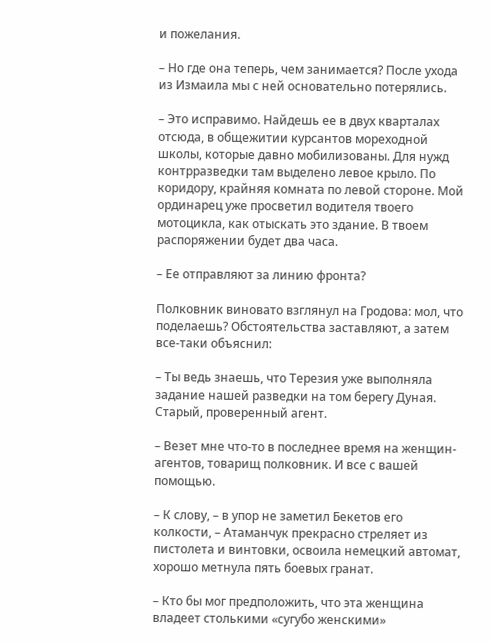и пожелания.

– Но где она теперь, чем занимается? После ухода из Измаила мы с ней основательно потерялись.

– Это исправимо. Найдешь ее в двух кварталах отсюда, в общежитии курсантов мореходной школы, которые давно мобилизованы. Для нужд контрразведки там выделено левое крыло. По коридору, крайняя комната по левой стороне. Мой ординарец уже просветил водителя твоего мотоцикла, как отыскать это здание. В твоем распоряжении будет два часа.

– Ее отправляют за линию фронта?

Полковник виновато взглянул на Гродова: мол, что поделаешь? Обстоятельства заставляют, а затем все-таки объяснил:

– Ты ведь знаешь, что Терезия уже выполняла задание нашей разведки на том берегу Дуная. Старый, проверенный агент.

– Везет мне что-то в последнее время на женщин-агентов, товарищ полковник. И все с вашей помощью.

– К слову, – в упор не заметил Бекетов его колкости, – Атаманчук прекрасно стреляет из пистолета и винтовки, освоила немецкий автомат, хорошо метнула пять боевых гранат.

– Кто бы мог предположить, что эта женщина владеет столькими «сугубо женскими»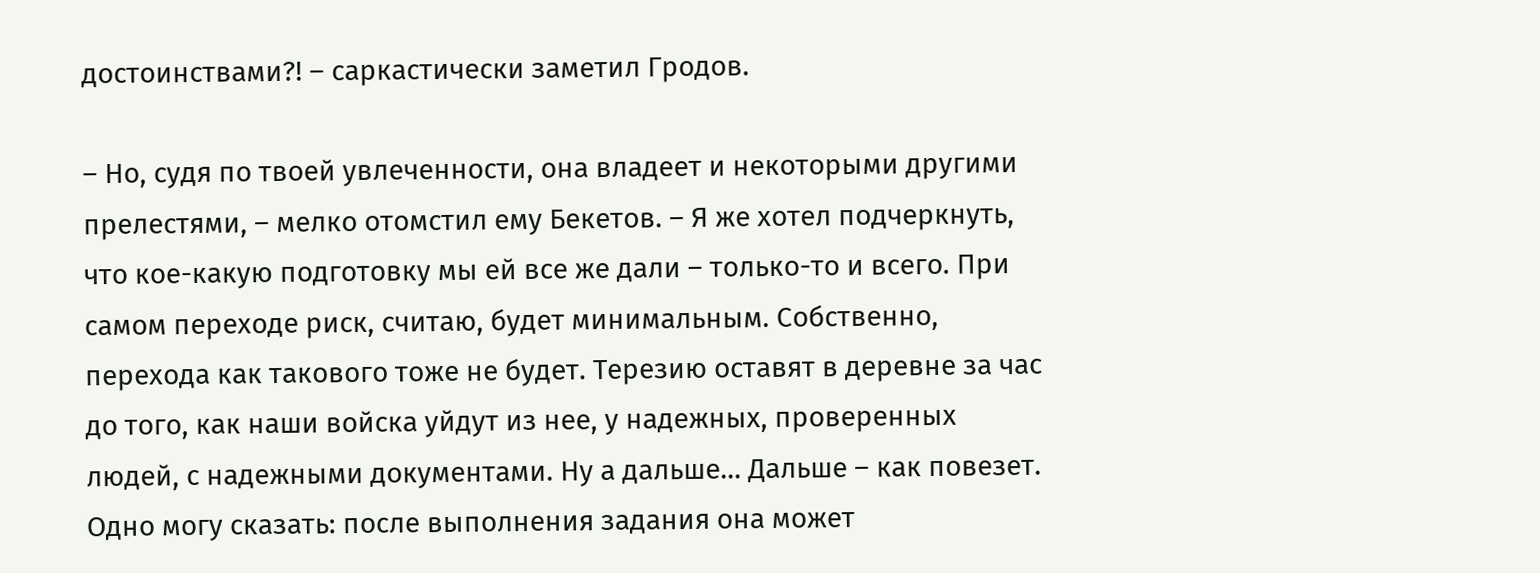достоинствами?! – саркастически заметил Гродов.

– Но, судя по твоей увлеченности, она владеет и некоторыми другими прелестями, – мелко отомстил ему Бекетов. – Я же хотел подчеркнуть, что кое-какую подготовку мы ей все же дали – только-то и всего. При самом переходе риск, считаю, будет минимальным. Собственно, перехода как такового тоже не будет. Терезию оставят в деревне за час до того, как наши войска уйдут из нее, у надежных, проверенных людей, с надежными документами. Ну а дальше… Дальше – как повезет. Одно могу сказать: после выполнения задания она может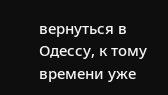вернуться в Одессу, к тому времени уже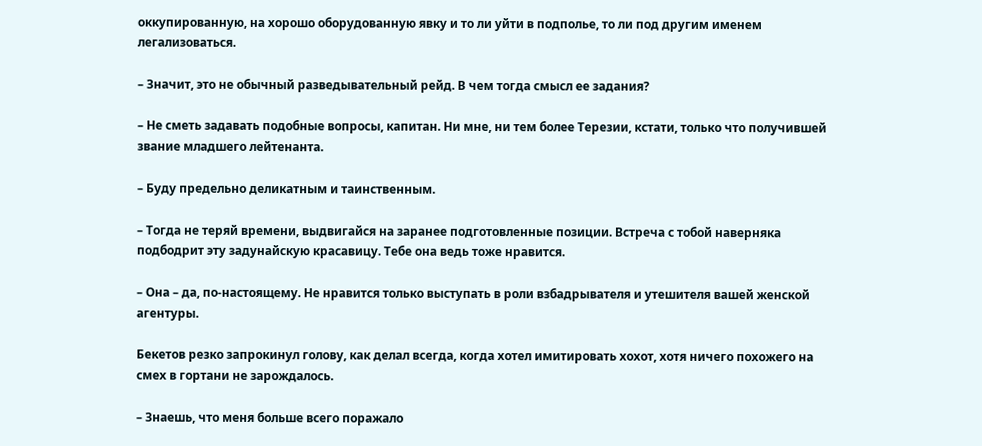оккупированную, на хорошо оборудованную явку и то ли уйти в подполье, то ли под другим именем легализоваться.

– Значит, это не обычный разведывательный рейд. В чем тогда смысл ее задания?

– Не сметь задавать подобные вопросы, капитан. Ни мне, ни тем более Терезии, кстати, только что получившей звание младшего лейтенанта.

– Буду предельно деликатным и таинственным.

– Тогда не теряй времени, выдвигайся на заранее подготовленные позиции. Встреча с тобой наверняка подбодрит эту задунайскую красавицу. Тебе она ведь тоже нравится.

– Она – да, по-настоящему. Не нравится только выступать в роли взбадрывателя и утешителя вашей женской агентуры.

Бекетов резко запрокинул голову, как делал всегда, когда хотел имитировать хохот, хотя ничего похожего на смех в гортани не зарождалось.

– Знаешь, что меня больше всего поражало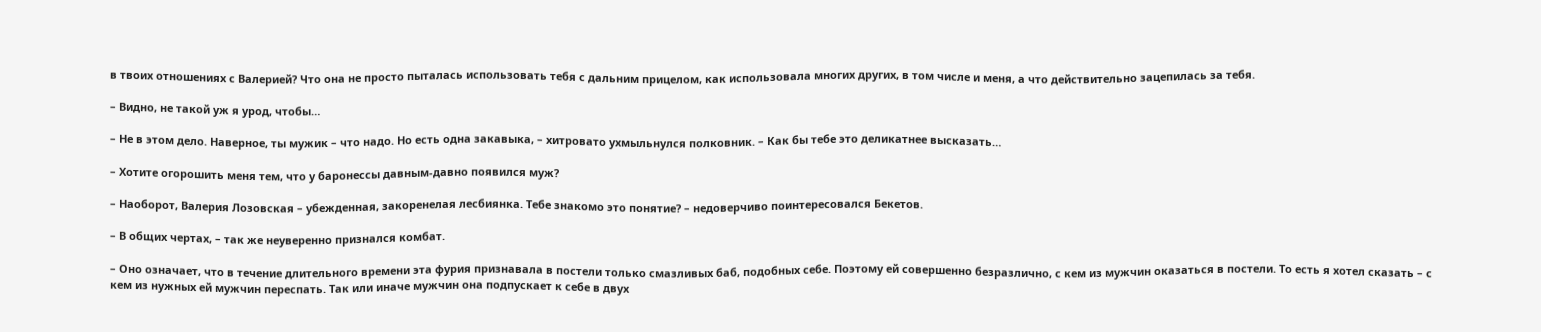в твоих отношениях с Валерией? Что она не просто пыталась использовать тебя с дальним прицелом, как использовала многих других, в том числе и меня, а что действительно зацепилась за тебя.

– Видно, не такой уж я урод, чтобы…

– Не в этом дело. Наверное, ты мужик – что надо. Но есть одна закавыка, – хитровато ухмыльнулся полковник. – Как бы тебе это деликатнее высказать…

– Хотите огорошить меня тем, что у баронессы давным-давно появился муж?

– Наоборот, Валерия Лозовская – убежденная, закоренелая лесбиянка. Тебе знакомо это понятие? – недоверчиво поинтересовался Бекетов.

– В общих чертах, – так же неуверенно признался комбат.

– Оно означает, что в течение длительного времени эта фурия признавала в постели только смазливых баб, подобных себе. Поэтому ей совершенно безразлично, с кем из мужчин оказаться в постели. То есть я хотел сказать – с кем из нужных ей мужчин переспать. Так или иначе мужчин она подпускает к себе в двух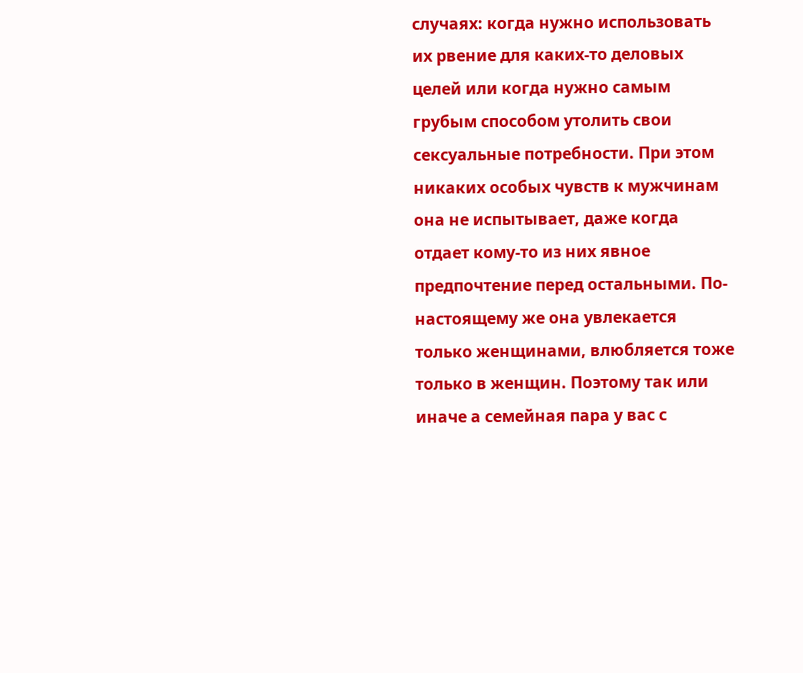случаях: когда нужно использовать их рвение для каких-то деловых целей или когда нужно самым грубым способом утолить свои сексуальные потребности. При этом никаких особых чувств к мужчинам она не испытывает, даже когда отдает кому-то из них явное предпочтение перед остальными. По-настоящему же она увлекается только женщинами, влюбляется тоже только в женщин. Поэтому так или иначе а семейная пара у вас с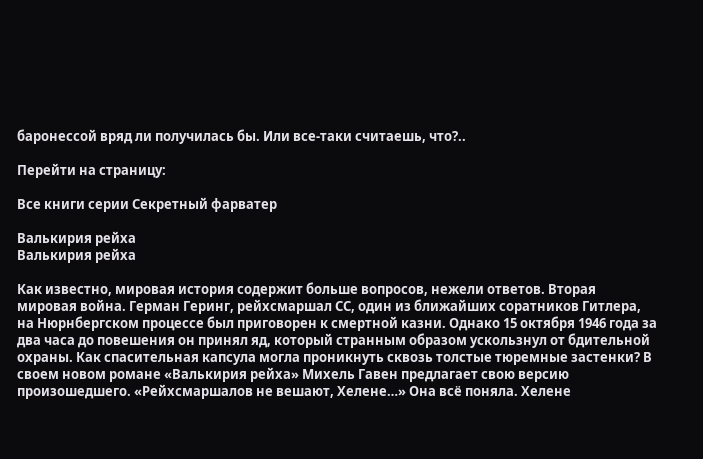баронессой вряд ли получилась бы. Или все-таки считаешь, что?..

Перейти на страницу:

Все книги серии Секретный фарватер

Валькирия рейха
Валькирия рейха

Как известно, мировая история содержит больше вопросов, нежели ответов. Вторая мировая война. Герман Геринг, рейхсмаршал СС, один из ближайших соратников Гитлера, на Нюрнбергском процессе был приговорен к смертной казни. Однако 15 октября 1946 года за два часа до повешения он принял яд, который странным образом ускользнул от бдительной охраны. Как спасительная капсула могла проникнуть сквозь толстые тюремные застенки? В своем новом романе «Валькирия рейха» Михель Гавен предлагает свою версию произошедшего. «Рейхсмаршалов не вешают, Хелене…» Она всё поняла. Хелене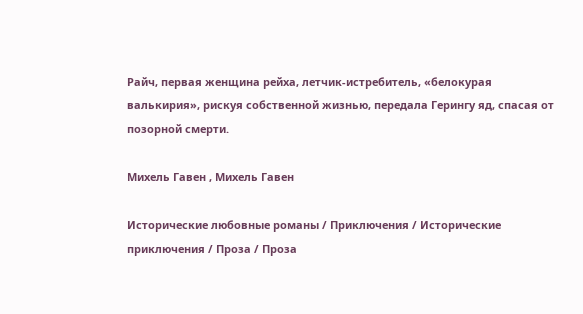Райч, первая женщина рейха, летчик-истребитель, «белокурая валькирия», рискуя собственной жизнью, передала Герингу яд, спасая от позорной смерти.

Михель Гавен , Михель Гавен

Исторические любовные романы / Приключения / Исторические приключения / Проза / Проза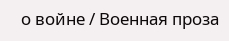о войне / Военная проза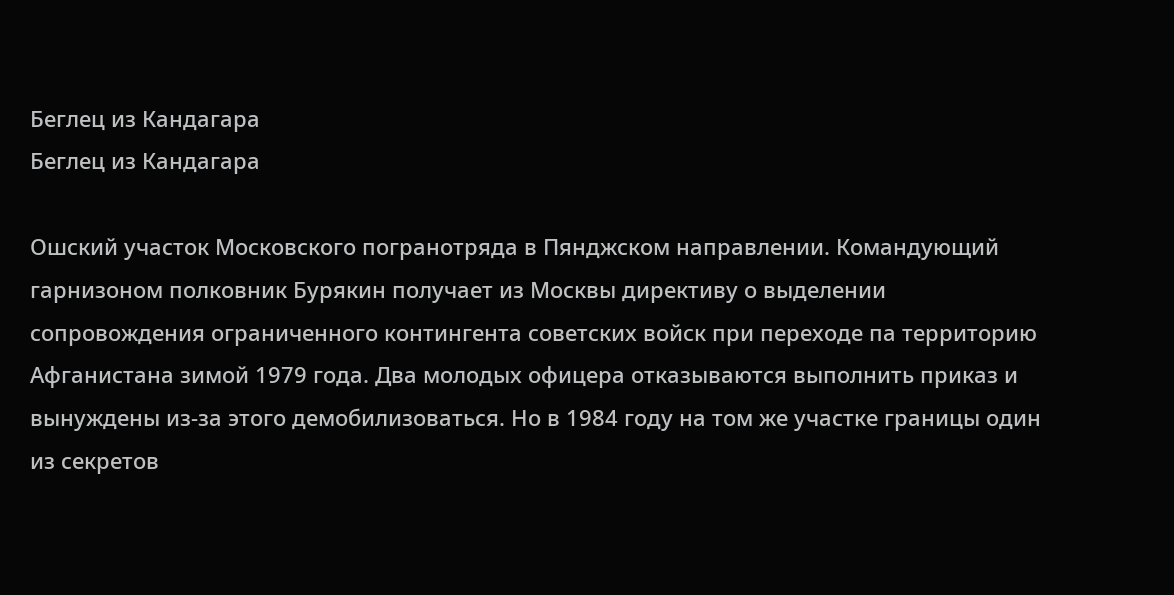Беглец из Кандагара
Беглец из Кандагара

Ошский участок Московского погранотряда в Пянджском направлении. Командующий гарнизоном полковник Бурякин получает из Москвы директиву о выделении сопровождения ограниченного контингента советских войск при переходе па территорию Афганистана зимой 1979 года. Два молодых офицера отказываются выполнить приказ и вынуждены из-за этого демобилизоваться. Но в 1984 году на том же участке границы один из секретов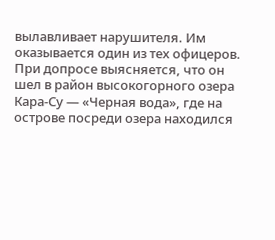вылавливает нарушителя. Им оказывается один из тех офицеров. При допросе выясняется, что он шел в район высокогорного озера Кара-Су — «Черная вода», где на острове посреди озера находился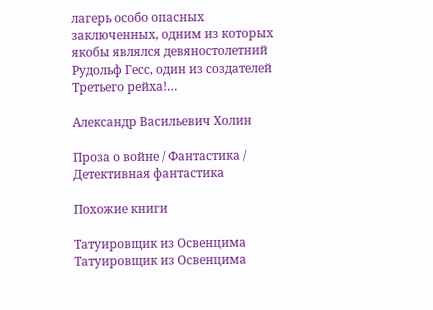лагерь особо опасных заключенных, одним из которых якобы являлся девяностолетний Рудольф Гесс, один из создателей Третьего рейха!…

Александр Васильевич Холин

Проза о войне / Фантастика / Детективная фантастика

Похожие книги

Татуировщик из Освенцима
Татуировщик из Освенцима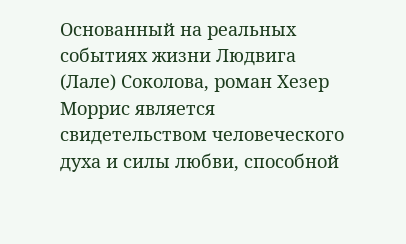Основанный на реальных событиях жизни Людвига (Лале) Соколова, роман Хезер Моррис является свидетельством человеческого духа и силы любви, способной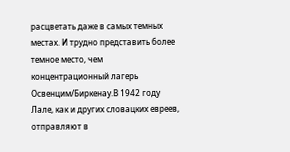расцветать даже в самых темных местах. И трудно представить более темное место, чем концентрационный лагерь Освенцим/Биркенау.В 1942 году Лале, как и других словацких евреев, отправляют в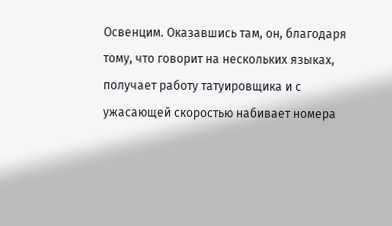Освенцим. Оказавшись там, он, благодаря тому, что говорит на нескольких языках, получает работу татуировщика и с ужасающей скоростью набивает номера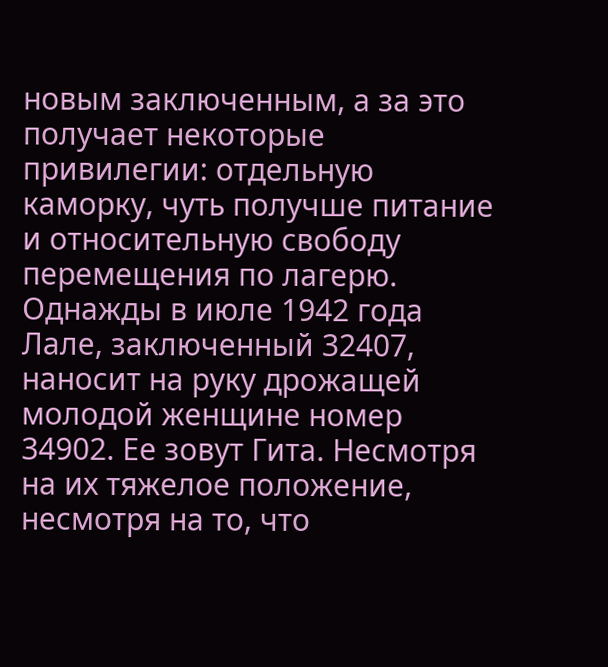новым заключенным, а за это получает некоторые привилегии: отдельную каморку, чуть получше питание и относительную свободу перемещения по лагерю. Однажды в июле 1942 года Лале, заключенный 32407, наносит на руку дрожащей молодой женщине номер 34902. Ее зовут Гита. Несмотря на их тяжелое положение, несмотря на то, что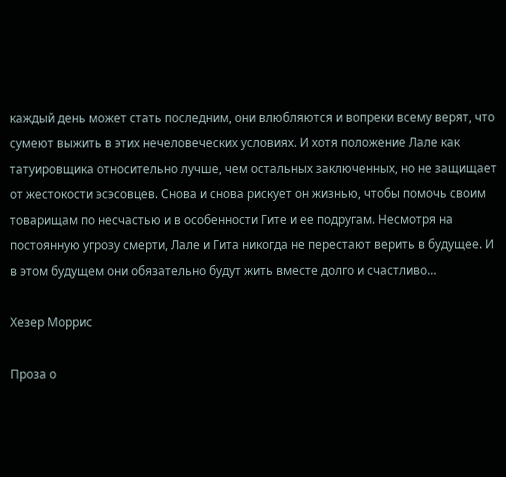каждый день может стать последним, они влюбляются и вопреки всему верят, что сумеют выжить в этих нечеловеческих условиях. И хотя положение Лале как татуировщика относительно лучше, чем остальных заключенных, но не защищает от жестокости эсэсовцев. Снова и снова рискует он жизнью, чтобы помочь своим товарищам по несчастью и в особенности Гите и ее подругам. Несмотря на постоянную угрозу смерти, Лале и Гита никогда не перестают верить в будущее. И в этом будущем они обязательно будут жить вместе долго и счастливо…

Хезер Моррис

Проза о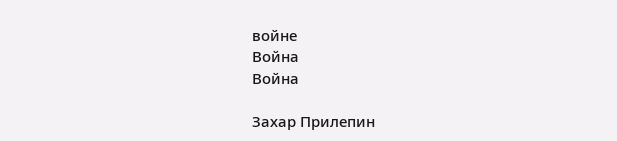войне
Война
Война

Захар Прилепин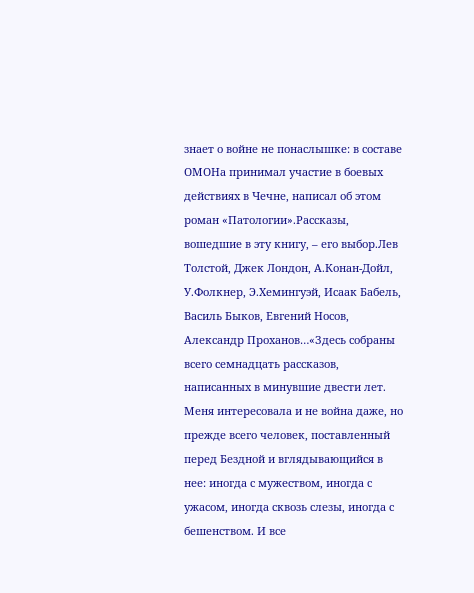знает о войне не понаслышке: в составе ОМОНа принимал участие в боевых действиях в Чечне, написал об этом роман «Патологии».Рассказы, вошедшие в эту книгу, – его выбор.Лев Толстой, Джек Лондон, А.Конан-Дойл, У.Фолкнер, Э.Хемингуэй, Исаак Бабель, Василь Быков, Евгений Носов, Александр Проханов…«Здесь собраны всего семнадцать рассказов, написанных в минувшие двести лет. Меня интересовала и не война даже, но прежде всего человек, поставленный перед Бездной и вглядывающийся в нее: иногда с мужеством, иногда с ужасом, иногда сквозь слезы, иногда с бешенством. И все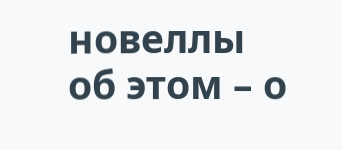новеллы об этом – о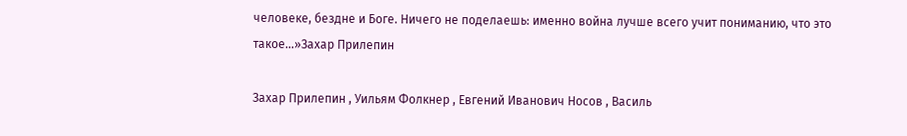человеке, бездне и Боге. Ничего не поделаешь: именно война лучше всего учит пониманию, что это такое…»Захар Прилепин

Захар Прилепин , Уильям Фолкнер , Евгений Иванович Носов , Василь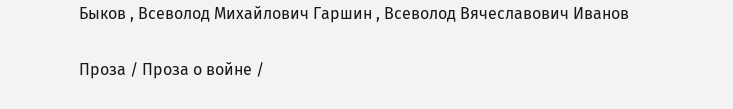Быков , Всеволод Михайлович Гаршин , Всеволод Вячеславович Иванов

Проза / Проза о войне /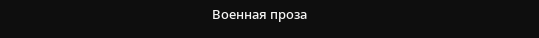Военная проза